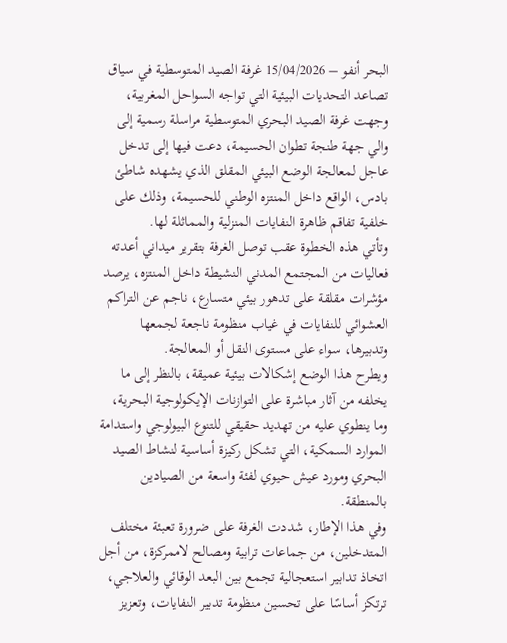البحر أنفو – 15/04/2026 غرفة الصيد المتوسطية في سياق تصاعد التحديات البيئية التي تواجه السواحل المغربية، وجهت غرفة الصيد البحري المتوسطية مراسلة رسمية إلى والي جهة طنجة تطوان الحسيمة، دعت فيها إلى تدخل عاجل لمعالجة الوضع البيئي المقلق الذي يشهده شاطئ بادس، الواقع داخل المنتزه الوطني للحسيمة، وذلك على خلفية تفاقم ظاهرة النفايات المنزلية والمماثلة لها.
وتأتي هذه الخطوة عقب توصل الغرفة بتقرير ميداني أعدته فعاليات من المجتمع المدني النشيطة داخل المنتزه، يرصد مؤشرات مقلقة على تدهور بيئي متسارع، ناجم عن التراكم العشوائي للنفايات في غياب منظومة ناجعة لجمعها وتدبيرها، سواء على مستوى النقل أو المعالجة.
ويطرح هذا الوضع إشكالات بيئية عميقة، بالنظر إلى ما يخلفه من آثار مباشرة على التوازنات الإيكولوجية البحرية، وما ينطوي عليه من تهديد حقيقي للتنوع البيولوجي واستدامة الموارد السمكية، التي تشكل ركيزة أساسية لنشاط الصيد البحري ومورد عيش حيوي لفئة واسعة من الصيادين بالمنطقة.
وفي هذا الإطار، شددت الغرفة على ضرورة تعبئة مختلف المتدخلين، من جماعات ترابية ومصالح لاممركزة، من أجل اتخاذ تدابير استعجالية تجمع بين البعد الوقائي والعلاجي، ترتكز أساسًا على تحسين منظومة تدبير النفايات، وتعزيز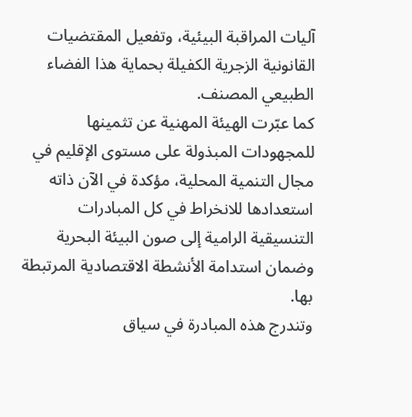آليات المراقبة البيئية، وتفعيل المقتضيات القانونية الزجرية الكفيلة بحماية هذا الفضاء الطبيعي المصنف.
كما عبّرت الهيئة المهنية عن تثمينها للمجهودات المبذولة على مستوى الإقليم في مجال التنمية المحلية، مؤكدة في الآن ذاته استعدادها للانخراط في كل المبادرات التنسيقية الرامية إلى صون البيئة البحرية وضمان استدامة الأنشطة الاقتصادية المرتبطة بها.
وتندرج هذه المبادرة في سياق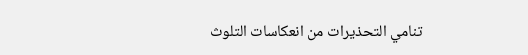تنامي التحذيرات من انعكاسات التلوث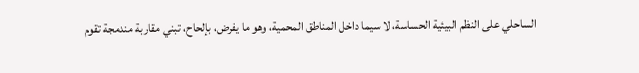الساحلي على النظم البيئية الحساسة، لا سيما داخل المناطق المحمية، وهو ما يفرض، بإلحاح، تبني مقاربة مندمجة تقوم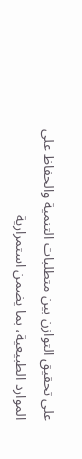على تحقيق التوازن بين متطلبات التنمية والحفاظ على الموارد الطبيعية، بما يضمن استمرارية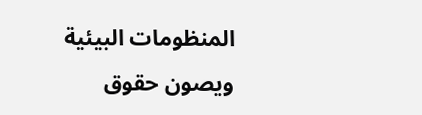المنظومات البيئية ويصون حقوق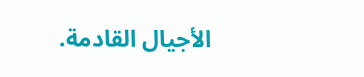الأجيال القادمة.